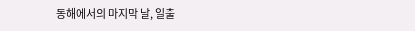동해에서의 마지막 날, 일출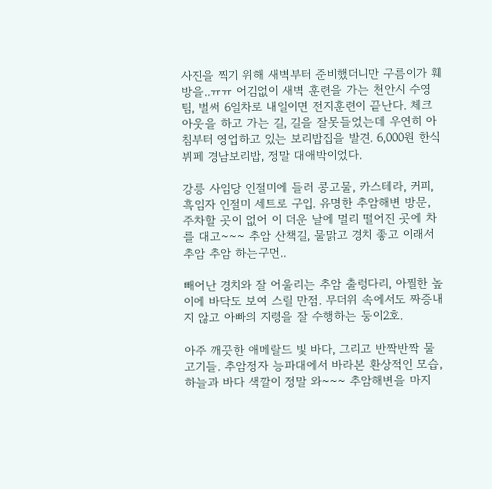사진을 찍기 위해 새벽부터 준비했더니만 구름이가 훼방을..ㅠㅠ 어김없이 새벽 훈련을 가는 천안시 수영팀, 벌써 6일차로 내일이면 전지훈련이 끝난다. 체크아웃을 하고 가는 길, 길을 잘못들었는데 우연히 아침부터 영업하고 있는 보리밥집을 발견. 6,000원 한식뷔페 경남보리밥, 정말 대애박이었다.

강릉 사임당 인절미에 들러 콩고물, 카스테라, 커피, 흑임자 인절미 세트로 구입. 유명한 추암해변 방문, 주차할 곳이 없어 이 더운 날에 멀리 떨어진 곳에 차를 대고~~~ 추암 산책길, 물맑고 경치 좋고 이래서 추암 추암 하는구먼..

빼어난 경치와 잘 어울리는 추암 출렁다리, 아찔한 높이에 바닥도 보여 스릴 만점. 무더위 속에서도 짜증내지 않고 아빠의 지령을 잘 수행하는 둥이2호.

아주 깨끗한 애메랄드 빛 바다, 그리고 반짝반짝 물고기들. 추암정자 능파대에서 바라본 환상적인 모습, 하늘과 바다 색깔이 정말 와~~~ 추암해변을 마지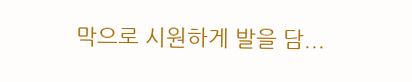막으로 시원하게 발을 담...